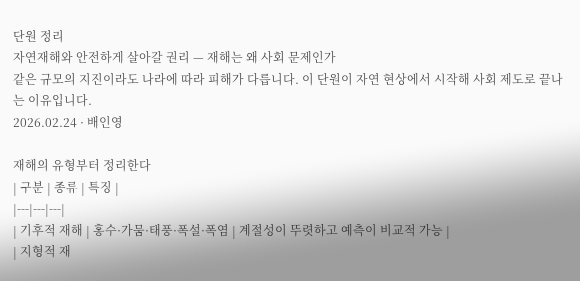단원 정리
자연재해와 안전하게 살아갈 권리 — 재해는 왜 사회 문제인가
같은 규모의 지진이라도 나라에 따라 피해가 다릅니다. 이 단원이 자연 현상에서 시작해 사회 제도로 끝나는 이유입니다.
2026.02.24 · 배인영

재해의 유형부터 정리한다
| 구분 | 종류 | 특징 |
|---|---|---|
| 기후적 재해 | 홍수·가뭄·태풍·폭설·폭염 | 계절성이 뚜렷하고 예측이 비교적 가능 |
| 지형적 재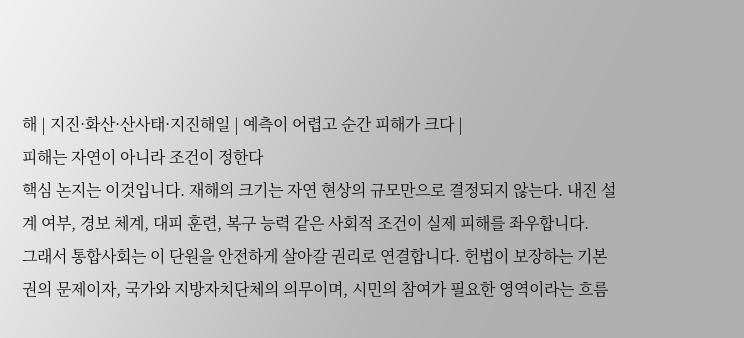해 | 지진·화산·산사태·지진해일 | 예측이 어렵고 순간 피해가 크다 |
피해는 자연이 아니라 조건이 정한다
핵심 논지는 이것입니다. 재해의 크기는 자연 현상의 규모만으로 결정되지 않는다. 내진 설계 여부, 경보 체계, 대피 훈련, 복구 능력 같은 사회적 조건이 실제 피해를 좌우합니다.
그래서 통합사회는 이 단원을 안전하게 살아갈 권리로 연결합니다. 헌법이 보장하는 기본권의 문제이자, 국가와 지방자치단체의 의무이며, 시민의 참여가 필요한 영역이라는 흐름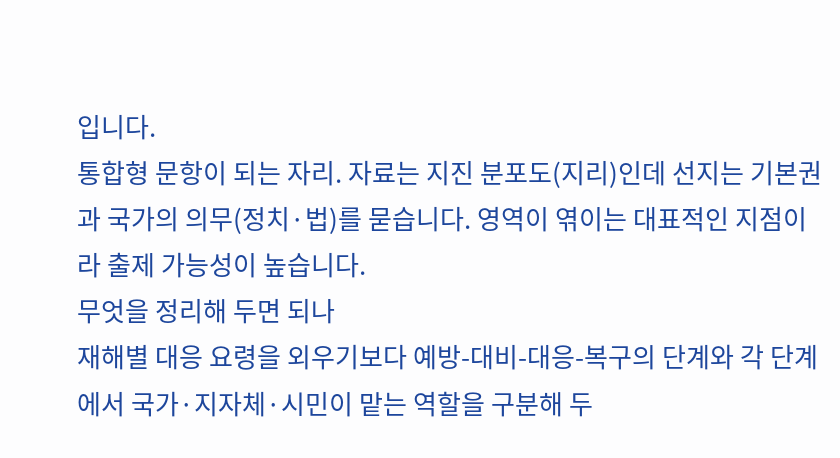입니다.
통합형 문항이 되는 자리. 자료는 지진 분포도(지리)인데 선지는 기본권과 국가의 의무(정치·법)를 묻습니다. 영역이 엮이는 대표적인 지점이라 출제 가능성이 높습니다.
무엇을 정리해 두면 되나
재해별 대응 요령을 외우기보다 예방-대비-대응-복구의 단계와 각 단계에서 국가·지자체·시민이 맡는 역할을 구분해 두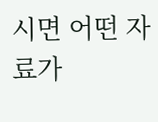시면 어떤 자료가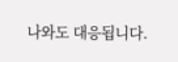나와도 대응됩니다.